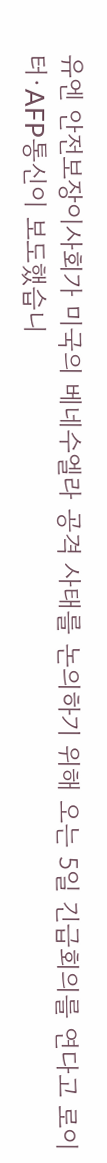유엔 안전보장이사회가 미국의 베네수엘라 공격 사태를 논의하기 위해 오는 5일 긴급회의를 연다고 로이터·AFP통신이 보도했습니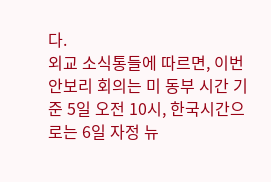다.
외교 소식통들에 따르면, 이번 안보리 회의는 미 동부 시간 기준 5일 오전 10시, 한국시간으로는 6일 자정 뉴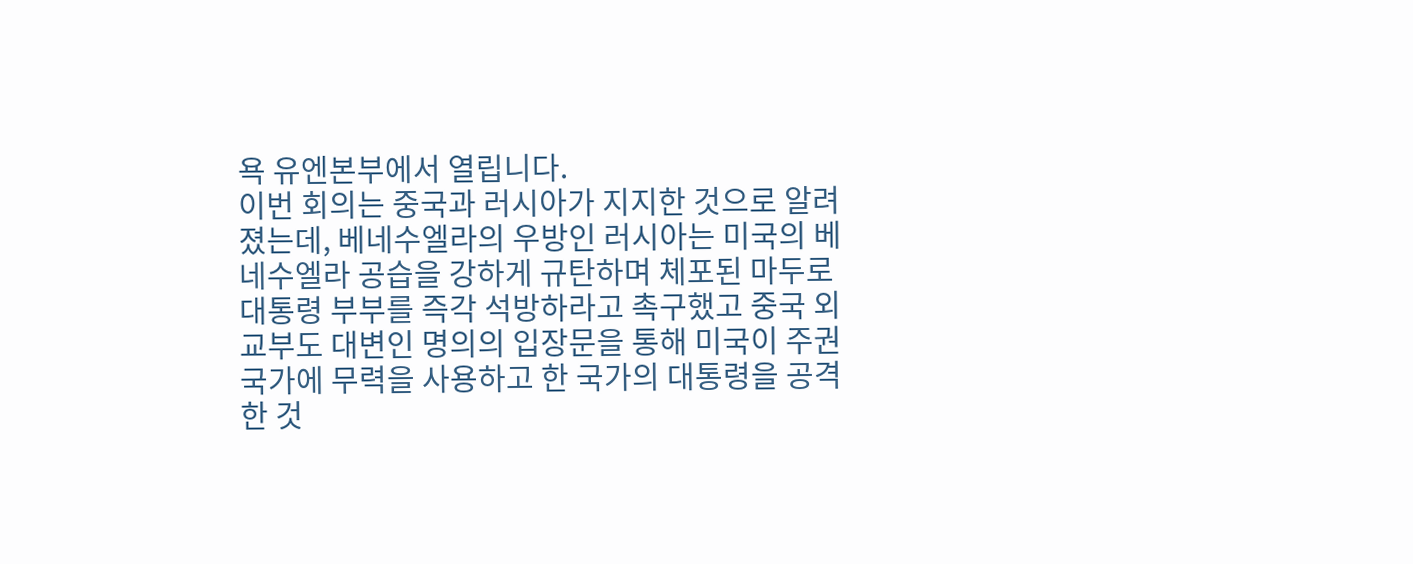욕 유엔본부에서 열립니다.
이번 회의는 중국과 러시아가 지지한 것으로 알려졌는데, 베네수엘라의 우방인 러시아는 미국의 베네수엘라 공습을 강하게 규탄하며 체포된 마두로 대통령 부부를 즉각 석방하라고 촉구했고 중국 외교부도 대변인 명의의 입장문을 통해 미국이 주권 국가에 무력을 사용하고 한 국가의 대통령을 공격한 것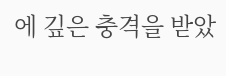에 깊은 충격을 받았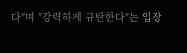다″며 ″강력하게 규탄한다″는 입장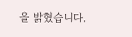을 밝혔습니다.